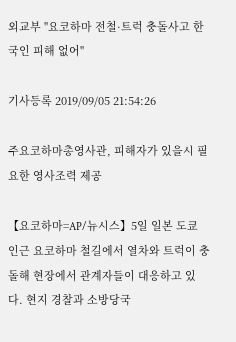외교부 "요코하마 전철·트럭 충돌사고 한국인 피해 없어"

기사등록 2019/09/05 21:54:26

주요코하마총영사관, 피해자가 있을시 필요한 영사조력 제공

【요코하마=AP/뉴시스】5일 일본 도쿄 인근 요코하마 철길에서 열차와 트럭이 충돌해 현장에서 관계자들이 대응하고 있다. 현지 경찰과 소방당국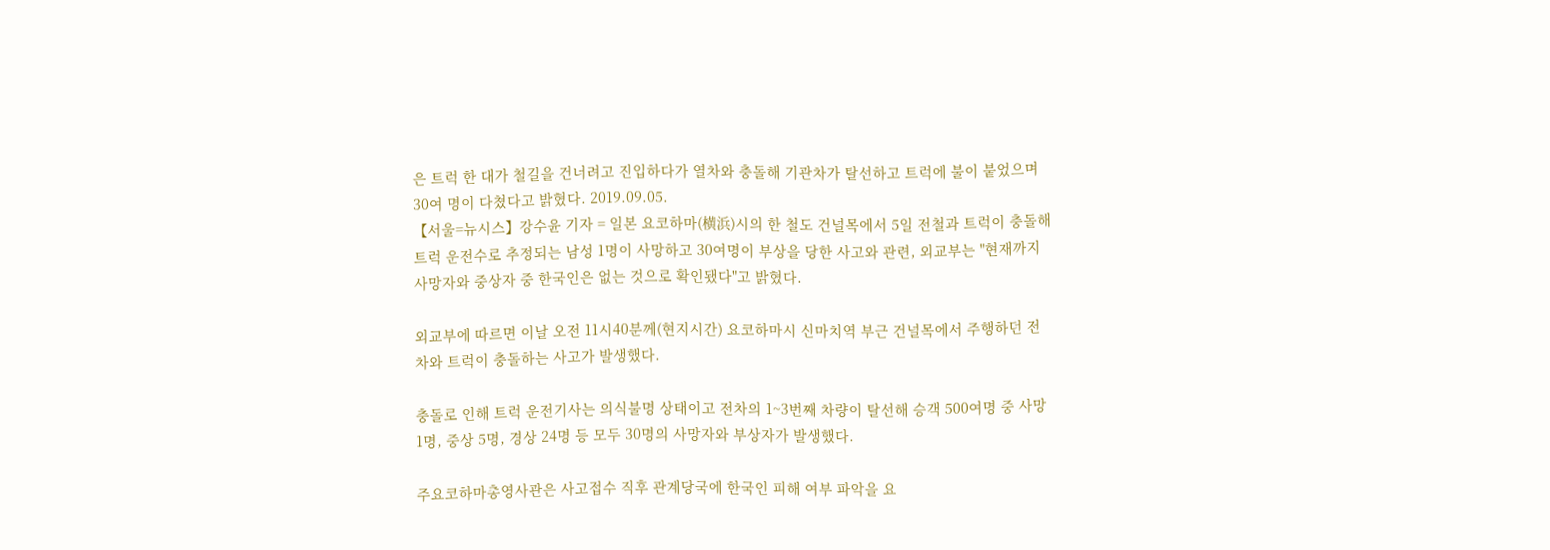은 트럭 한 대가 철길을 건너려고 진입하다가 열차와 충돌해 기관차가 탈선하고 트럭에 불이 붙었으며 30여 명이 다쳤다고 밝혔다. 2019.09.05.
【서울=뉴시스】강수윤 기자 = 일본 요코하마(横浜)시의 한 철도 건널목에서 5일 전철과 트럭이 충돌해 트럭 운전수로 추정되는 남성 1명이 사망하고 30여명이 부상을 당한 사고와 관련, 외교부는 "현재까지 사망자와 중상자 중 한국인은 없는 것으로 확인됐다"고 밝혔다.

외교부에 따르면 이날 오전 11시40분께(현지시간) 요코하마시 신마치역 부근 건널목에서 주행하던 전차와 트럭이 충돌하는 사고가 발생했다.

충돌로 인해 트럭 운전기사는 의식불명 상태이고 전차의 1~3번째 차량이 탈선해 승객 500여명 중 사망 1명, 중상 5명, 경상 24명 등 모두 30명의 사망자와 부상자가 발생했다.

주요코하마총영사관은 사고접수 직후 관계당국에 한국인 피해 여부 파악을 요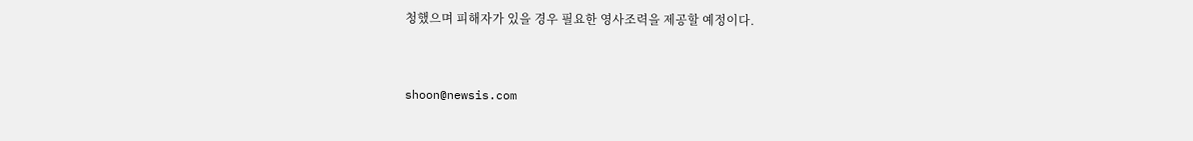청했으며 피해자가 있을 경우 필요한 영사조력을 제공할 예정이다.


shoon@newsis.com